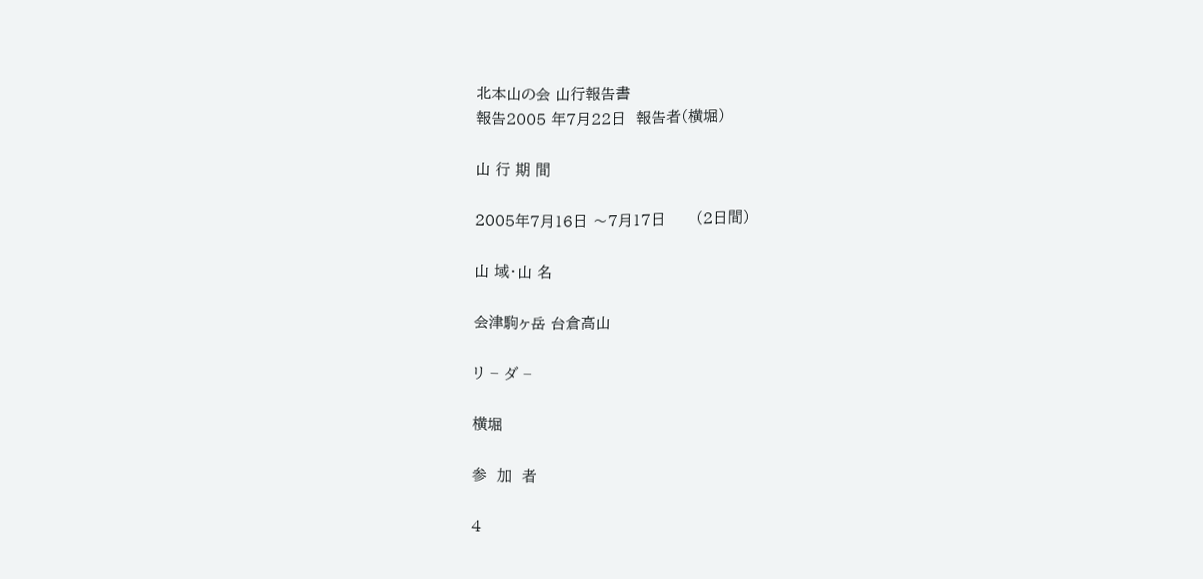北本山の会 山行報告書
報告2005 年7月22日  報告者(横堀)

山 行 期 間

2005年7月16日 〜7月17日      (2日間)

山 域・山 名

会津駒ヶ岳 台倉高山

リ − ダ −

横堀

参  加  者

4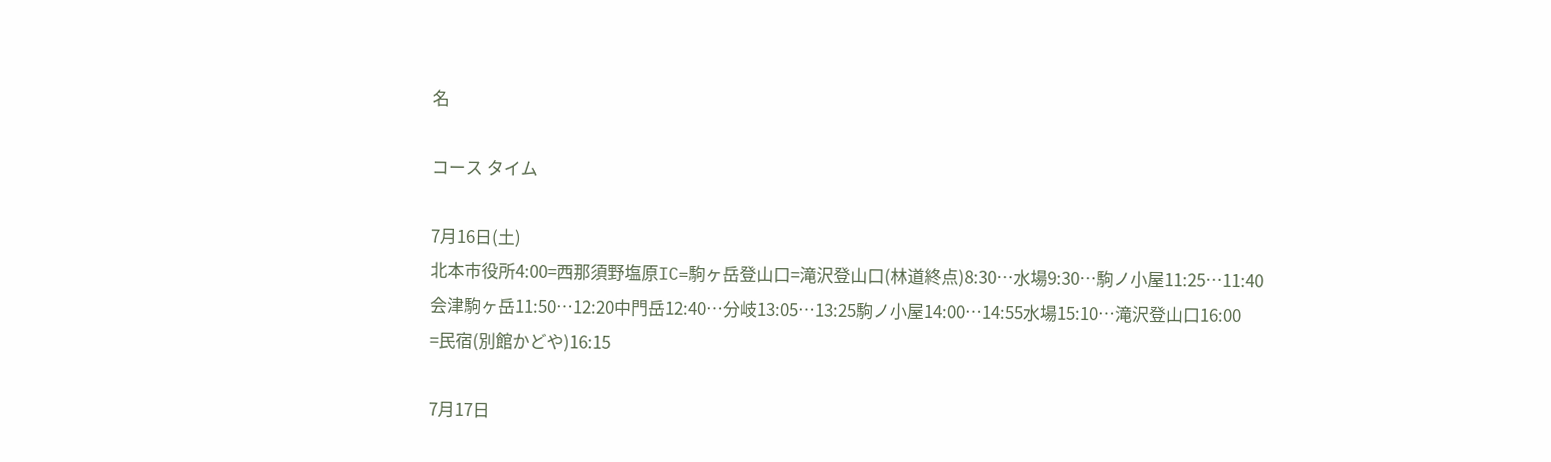名

コース タイム

7月16日(土)
北本市役所4:00=西那須野塩原IC=駒ヶ岳登山口=滝沢登山口(林道終点)8:30…水場9:30…駒ノ小屋11:25…11:40
会津駒ヶ岳11:50…12:20中門岳12:40…分岐13:05…13:25駒ノ小屋14:00…14:55水場15:10…滝沢登山口16:00
=民宿(別館かどや)16:15

7月17日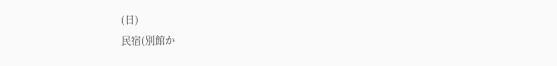(日)
民宿(別館か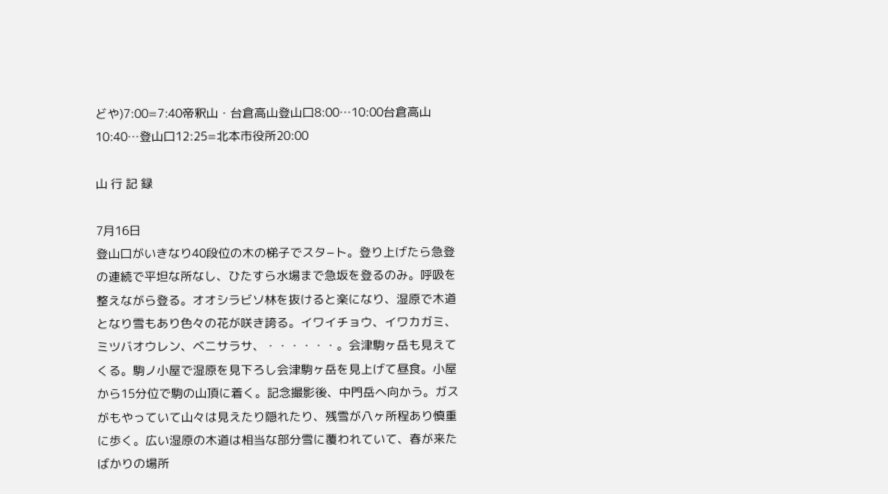どや)7:00=7:40帝釈山・台倉高山登山口8:00…10:00台倉高山10:40…登山口12:25=北本市役所20:00

山 行 記 録

7月16日
登山口がいきなり40段位の木の梯子でスタ−ト。登り上げたら急登の連続で平坦な所なし、ひたすら水場まで急坂を登るのみ。呼吸を整えながら登る。オオシラビソ林を抜けると楽になり、湿原で木道となり雪もあり色々の花が咲き誇る。イワイチョウ、イワカガミ、ミツバオウレン、ベニサラサ、・・・・・・。会津駒ヶ岳も見えてくる。駒ノ小屋で湿原を見下ろし会津駒ヶ岳を見上げて昼食。小屋から15分位で駒の山頂に着く。記念撮影後、中門岳へ向かう。ガスがもやっていて山々は見えたり隠れたり、残雪が八ヶ所程あり慎重に歩く。広い湿原の木道は相当な部分雪に覆われていて、春が来たばかりの場所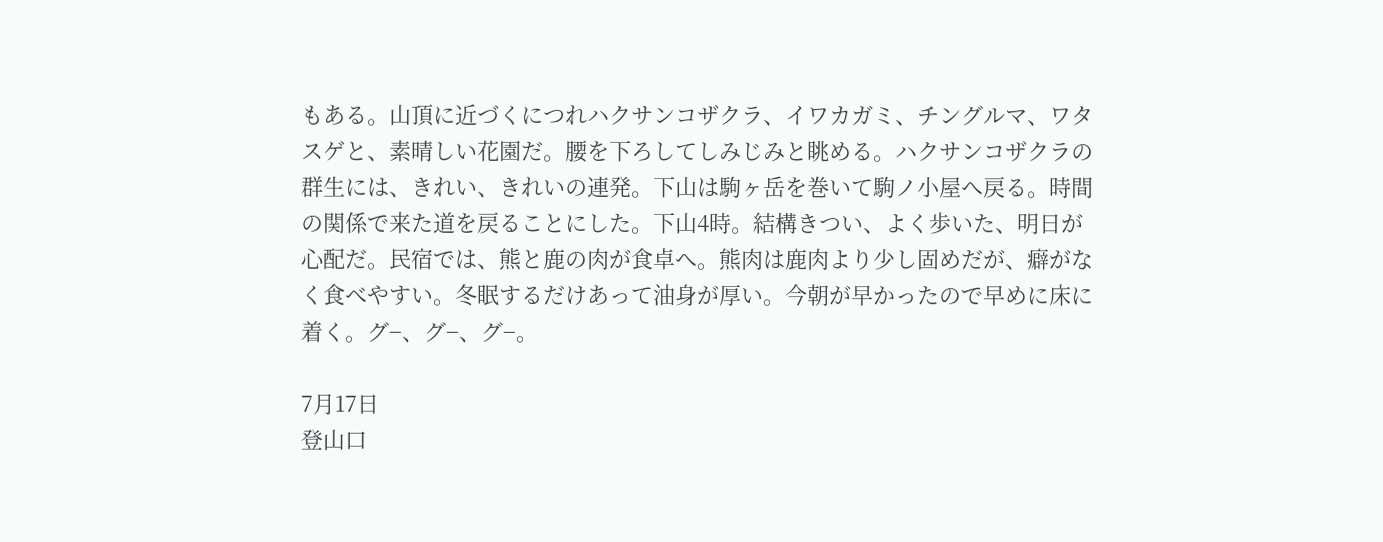もある。山頂に近づくにつれハクサンコザクラ、イワカガミ、チングルマ、ワタスゲと、素晴しい花園だ。腰を下ろしてしみじみと眺める。ハクサンコザクラの群生には、きれい、きれいの連発。下山は駒ヶ岳を巻いて駒ノ小屋へ戻る。時間の関係で来た道を戻ることにした。下山4時。結構きつい、よく歩いた、明日が心配だ。民宿では、熊と鹿の肉が食卓へ。熊肉は鹿肉より少し固めだが、癖がなく食べやすい。冬眠するだけあって油身が厚い。今朝が早かったので早めに床に着く。グ−、グ−、グ−。

7月17日
登山口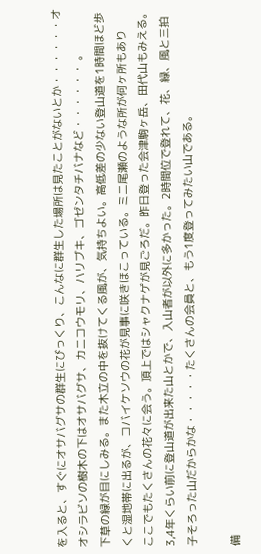を入ると、すぐにオサバグサの群生にびっくり、こんなに群生した場所は見たことがないとか・・・・・・オオシラビソの樹木の下はオサバグサ、カニコウモリ、ハリブキ、ゴゼンタチバナなど・・・・・・ 。
下草の緑が目にしみる。また木立の中を抜けてくる風が、気持ちよい。高低差の少ない登山道を1時間ほど歩くと湿地帯に出るが、コバイケソウの花が見事に咲きほこっている。ミニ尾瀬のような所が何ヶ所もあり
ここでもたくさんの花々に会う。頂上ではシャクナゲが見ごろだ。昨日登った会津駒ヶ岳、田代山もみえる。3,4年くらい前に登山道が出来た山とかで、入山者が以外に多かった。2時間位で登れて、花、緑、風と三拍子そろった山だからかな・・・・・たくさんの会員と、もう1度登ってみたい山である。

備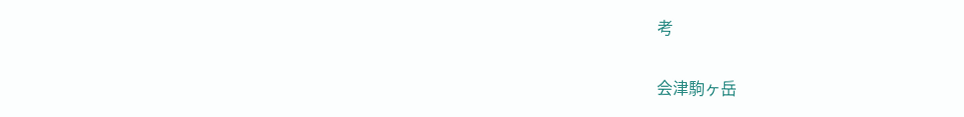考

会津駒ヶ岳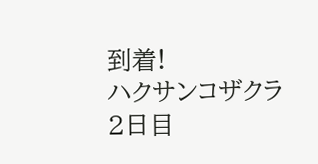到着!
ハクサンコザクラ
2日目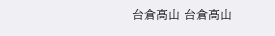台倉高山 台倉高山